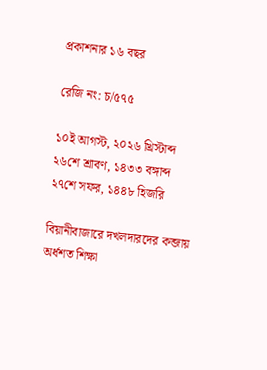প্রকাশনার ১৬ বছর

রেজি নং: চ/৫৭৫

১০ই আগস্ট, ২০২৬ খ্রিস্টাব্দ
২৬শে শ্রাবণ, ১৪৩৩ বঙ্গাব্দ
২৭শে সফর, ১৪৪৮ হিজরি

বিয়ানীবাজারে দখলদারদের কব্জায় অর্ধশত শিক্ষা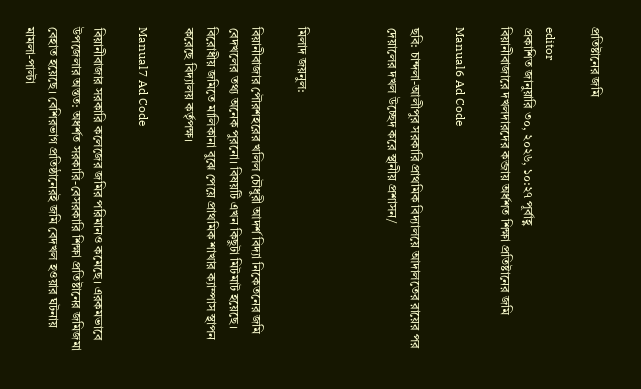প্রতিষ্টানের জমি

editor
প্রকাশিত জানুয়ারি ৩০, ২০২৬, ১০:২৭ পূর্বাহ্ণ
বিয়ানীবাজারে দখলদারদের কব্জায় অর্ধশত শিক্ষা প্রতিষ্টানের জমি

Manual6 Ad Code

ছবি: চান্দলা-আলীপুর সরকারি প্রাথমিক বিদ্যালয়ে আদালতের রায়ের পর দেয়ালের দখল উচ্ছেদ করে স্থানীয় প্রশাসন/



মিলাদ জয়নুল:

বিয়ানীবাজার পৌরশহরের খলিল চৌধুরী আদর্শ বিদ্যা নিকেতনের জমি বেদখলের তথ্য অনেক পুরনো। বিষয়টি এখন কিছুটা মিটমাট হয়েছে। বিরোধীয় জমিতে মালিকানা বুঝে পেয়ে প্রাথমিক শাখার ক্যাম্পাস স্থাপন করেছে বিদ্যালয় কর্তৃপক্ষ।

Manual7 Ad Code

বিয়ানীবাজার সরকারি কলেজের জমির পরিমানও কমেছে। এরকমভাবে উপজেলার অন্তত: অধর্শত সরকারি-বেসরকারি শিক্ষা প্রতিষ্টানের জমিজমা বেহাত হয়েছে। বেশিরভাগ প্রতিষ্ঠানেরই জমি বেদখল হওয়ার ঘটনায় মামলা-পাল্টা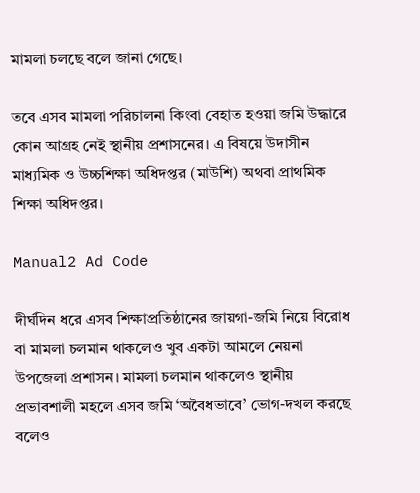মামলা চলছে বলে জানা গেছে।

তবে এসব মামলা পরিচালনা কিংবা বেহাত হওয়া জমি উদ্ধারে কোন আগ্রহ নেই স্থানীয় প্রশাসনের। এ বিষয়ে উদাসীন মাধ্যমিক ও উচ্চশিক্ষা অধিদপ্তর (মাউশি) অথবা প্রাথমিক শিক্ষা অধিদপ্তর।

Manual2 Ad Code

দীর্ঘদিন ধরে এসব শিক্ষাপ্রতিষ্ঠানের জায়গা-জমি নিয়ে বিরোধ বা মামলা চলমান থাকলেও খুব একটা আমলে নেয়না উপজেলা প্রশাসন। মামলা চলমান থাকলেও স্থানীয় প্রভাবশালী মহলে এসব জমি ‘অবৈধভাবে’ ভোগ-দখল করছে বলেও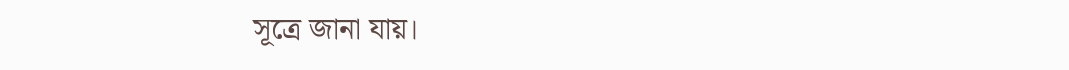সূত্রে জানা যায়।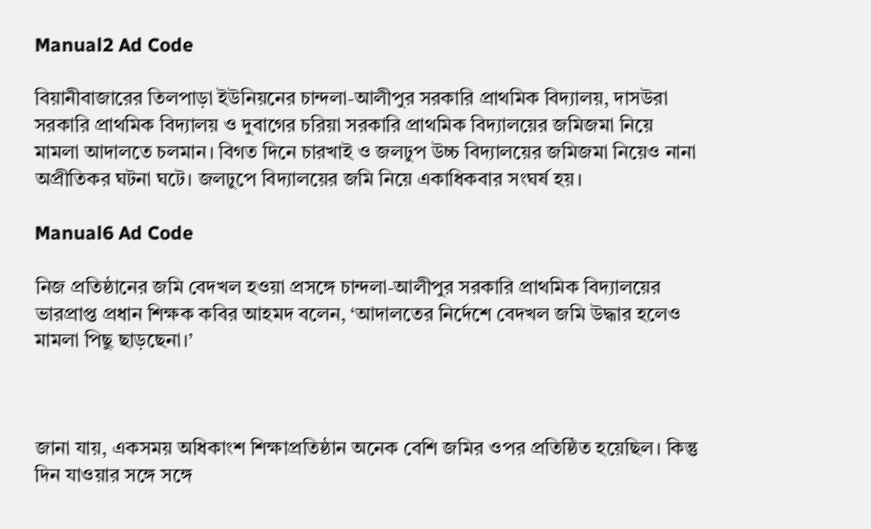Manual2 Ad Code

বিয়ানীবাজারের তিলপাড়া ইউনিয়নের চান্দলা-আলীপুর সরকারি প্রাথমিক বিদ্যালয়, দাসউরা সরকারি প্রাথমিক বিদ্যালয় ও দুবাগের চরিয়া সরকারি প্রাথমিক বিদ্যালয়ের জমিজমা নিয়ে মামলা আদালতে চলমান। বিগত দিনে চারখাই ও জলঢুপ উচ্চ বিদ্যালয়ের জমিজমা নিয়েও নানা অপ্রীতিকর ঘটনা ঘটে। জলঢুপে বিদ্যালয়ের জমি নিয়ে একাধিকবার সংঘর্ষ হয়।

Manual6 Ad Code

নিজ প্রতিষ্ঠানের জমি বেদখল হওয়া প্রসঙ্গে চান্দলা-আলীপুর সরকারি প্রাথমিক বিদ্যালয়ের ভারপ্রাপ্ত প্রধান শিক্ষক কবির আহমদ বলেন, ‘আদালতের নির্দেশে বেদখল জমি উদ্ধার হলেও মামলা পিছু ছাড়ছেনা।’



জানা যায়, একসময় অধিকাংশ শিক্ষাপ্রতিষ্ঠান অনেক বেশি জমির ওপর প্রতিষ্ঠিত হয়েছিল। কিন্তু দিন যাওয়ার সঙ্গে সঙ্গে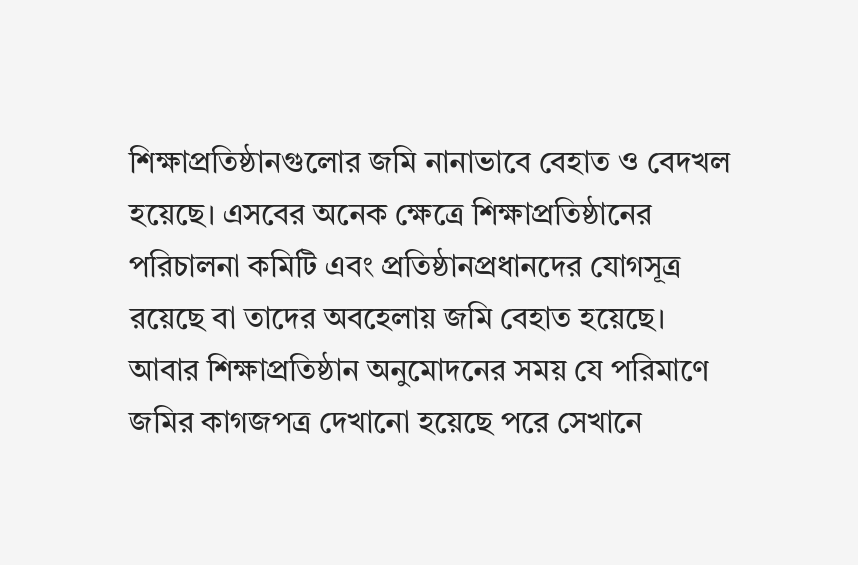শিক্ষাপ্রতিষ্ঠানগুলোর জমি নানাভাবে বেহাত ও বেদখল হয়েছে। এসবের অনেক ক্ষেত্রে শিক্ষাপ্রতিষ্ঠানের পরিচালনা কমিটি এবং প্রতিষ্ঠানপ্রধানদের যোগসূত্র রয়েছে বা তাদের অবহেলায় জমি বেহাত হয়েছে। আবার শিক্ষাপ্রতিষ্ঠান অনুমোদনের সময় যে পরিমাণে জমির কাগজপত্র দেখানো হয়েছে পরে সেখানে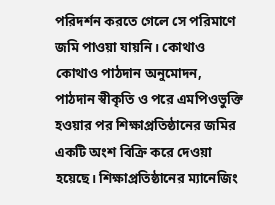পরিদর্শন করতে গেলে সে পরিমাণে জমি পাওয়া যায়নি। কোথাও কোথাও পাঠদান অনুমোদন, পাঠদান স্বীকৃতি ও পরে এমপিওভুক্তি হওয়ার পর শিক্ষাপ্রতিষ্ঠানের জমির একটি অংশ বিক্রি করে দেওয়া হয়েছে। শিক্ষাপ্রতিষ্ঠানের ম্যানেজিং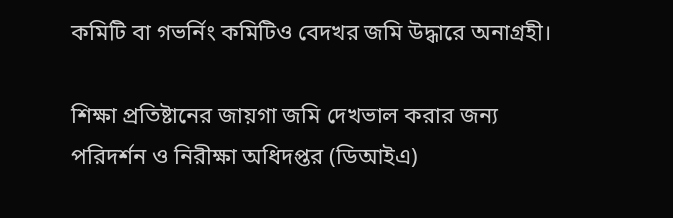কমিটি বা গভর্নিং কমিটিও বেদখর জমি উদ্ধারে অনাগ্রহী।

শিক্ষা প্রতিষ্টানের জায়গা জমি দেখভাল করার জন্য পরিদর্শন ও নিরীক্ষা অধিদপ্তর (ডিআইএ)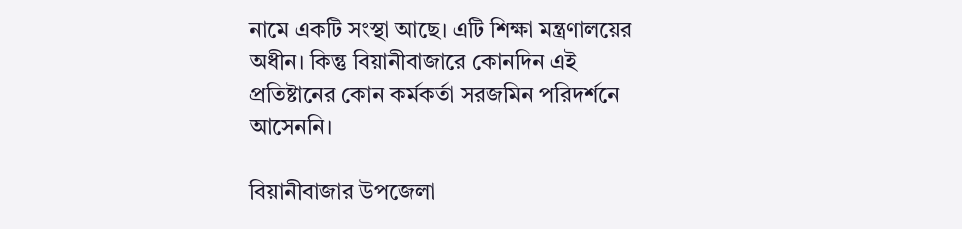নামে একটি সংস্থা আছে। এটি শিক্ষা মন্ত্রণালয়ের অধীন। কিন্তু বিয়ানীবাজারে কোনদিন এই প্রতিষ্টানের কোন কর্মকর্তা সরজমিন পরিদর্শনে আসেননি।

বিয়ানীবাজার উপজেলা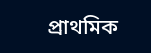প্রাথমিক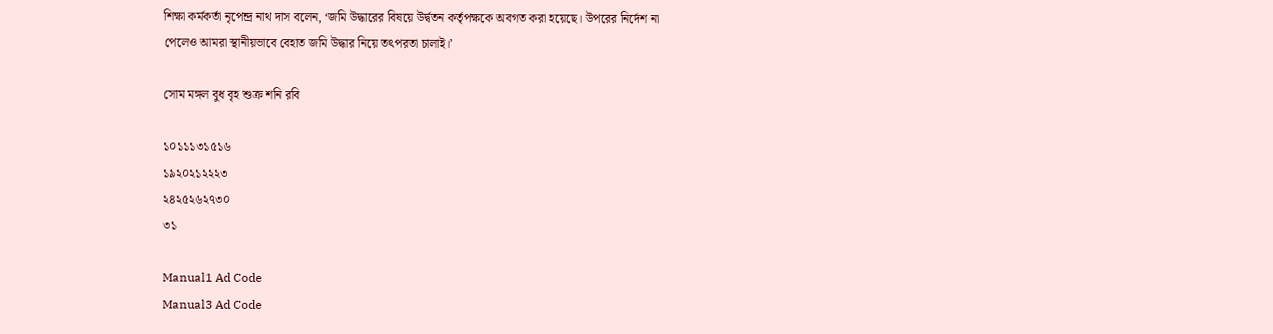শিক্ষা কর্মকর্তা নৃপেন্দ্র নাথ দাস বলেন, ‘জমি উদ্ধারের বিষয়ে উর্দ্বতন কর্তৃপক্ষকে অবগত করা হয়েছে। উপরের নির্দেশ না পেলেও আমরা স্থানীয়ভাবে বেহাত জমি উদ্ধার নিয়ে তৎপরতা চালাই।’

সোম মঙ্গল বুধ বৃহ শুক্র শনি রবি

১০১১১৩১৫১৬
১৯২০২১২২২৩
২৪২৫২৬২৭৩০
৩১

Manual1 Ad Code
Manual3 Ad Code